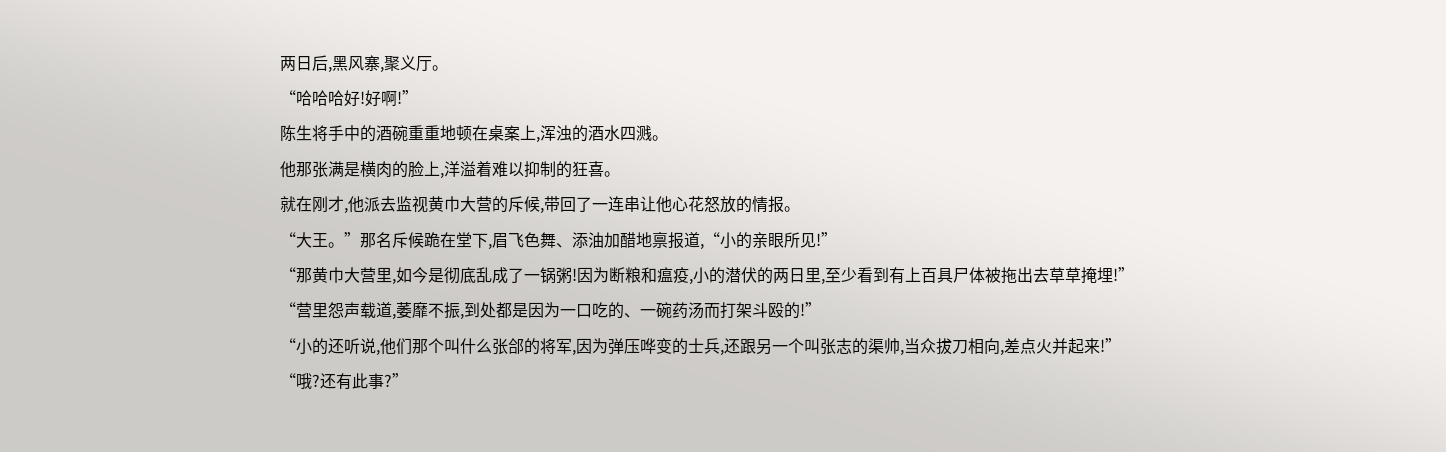两日后,黑风寨,聚义厅。
“哈哈哈好!好啊!”
陈生将手中的酒碗重重地顿在桌案上,浑浊的酒水四溅。
他那张满是横肉的脸上,洋溢着难以抑制的狂喜。
就在刚才,他派去监视黄巾大营的斥候,带回了一连串让他心花怒放的情报。
“大王。”那名斥候跪在堂下,眉飞色舞、添油加醋地禀报道,“小的亲眼所见!”
“那黄巾大营里,如今是彻底乱成了一锅粥!因为断粮和瘟疫,小的潜伏的两日里,至少看到有上百具尸体被拖出去草草掩埋!”
“营里怨声载道,萎靡不振,到处都是因为一口吃的、一碗药汤而打架斗殴的!”
“小的还听说,他们那个叫什么张郃的将军,因为弹压哗变的士兵,还跟另一个叫张志的渠帅,当众拔刀相向,差点火并起来!”
“哦?还有此事?”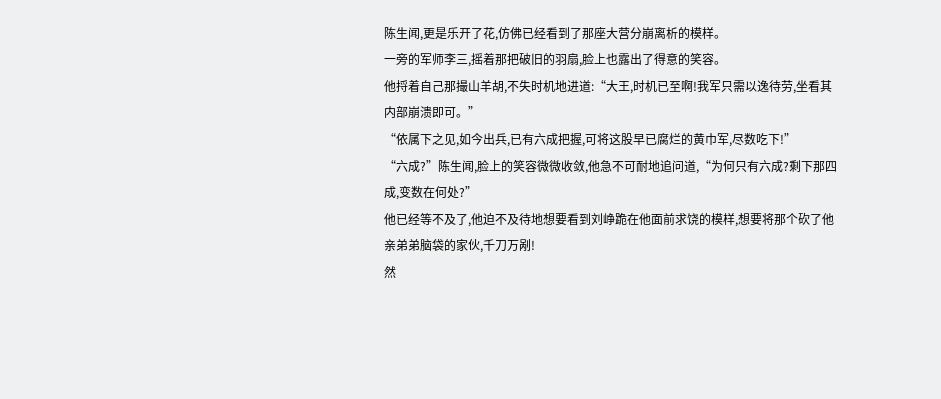陈生闻,更是乐开了花,仿佛已经看到了那座大营分崩离析的模样。
一旁的军师李三,摇着那把破旧的羽扇,脸上也露出了得意的笑容。
他捋着自己那撮山羊胡,不失时机地进道:“大王,时机已至啊!我军只需以逸待劳,坐看其内部崩溃即可。”
“依属下之见,如今出兵,已有六成把握,可将这股早已腐烂的黄巾军,尽数吃下!”
“六成?”陈生闻,脸上的笑容微微收敛,他急不可耐地追问道,“为何只有六成?剩下那四成,变数在何处?”
他已经等不及了,他迫不及待地想要看到刘峥跪在他面前求饶的模样,想要将那个砍了他亲弟弟脑袋的家伙,千刀万剐!
然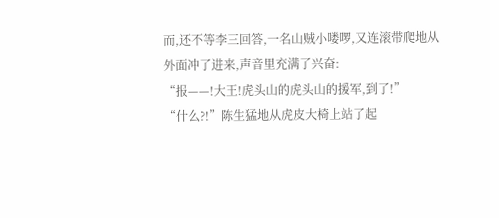而,还不等李三回答,一名山贼小喽啰,又连滚带爬地从外面冲了进来,声音里充满了兴奋:
“报——!大王!虎头山的虎头山的援军,到了!”
“什么?!”陈生猛地从虎皮大椅上站了起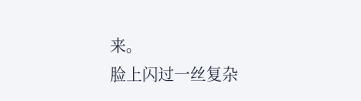来。
脸上闪过一丝复杂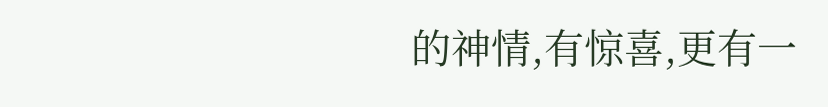的神情,有惊喜,更有一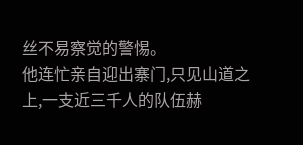丝不易察觉的警惕。
他连忙亲自迎出寨门,只见山道之上,一支近三千人的队伍赫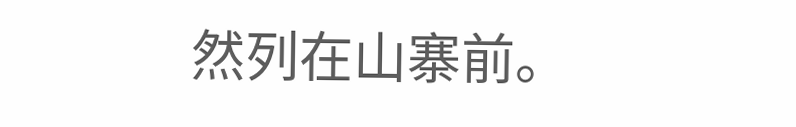然列在山寨前。